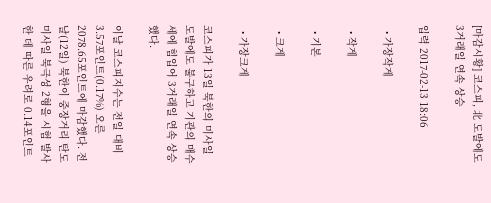[마감시황] 코스피, 北 도발에도 3거래일 연속 상승

입력 2017-02-13 18:06

  • 가장작게

  • 작게

  • 기본

  • 크게

  • 가장크게

코스피가 13일 북한의 미사일 도발에도 불구하고 기관의 매수세에 힘입어 3거래일 연속 상승했다.

이날 코스피지수는 전일 대비 3.57포인트(0.17%) 오른 2078.65포인트에 마감했다. 전날(12일) 북한이 중장거리 탄도미사일 북극성 2형을 시험 발사한 데 따른 우려로 0.14포인트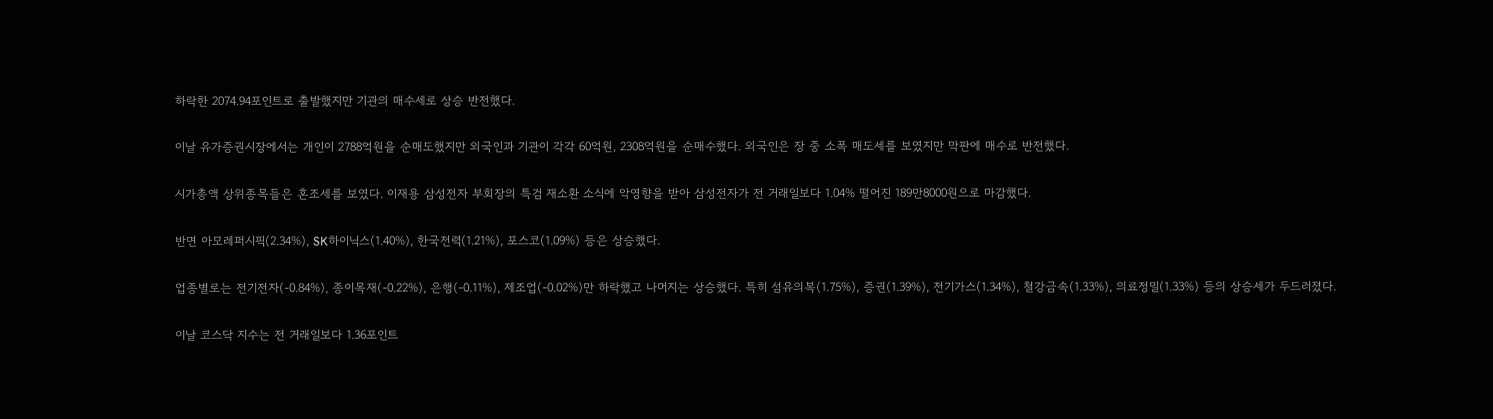하락한 2074.94포인트로 출발했지만 기관의 매수세로 상승 반전했다.

이날 유가증권시장에서는 개인이 2788억원을 순매도했지만 외국인과 기관이 각각 60억원, 2308억원을 순매수했다. 외국인은 장 중 소폭 매도세를 보였지만 막판에 매수로 반전했다.

시가총액 상위종목들은 혼조세를 보였다. 이재용 삼성전자 부회장의 특검 재소환 소식에 악영향을 받아 삼성전자가 전 거래일보다 1.04% 떨어진 189만8000원으로 마감했다.

반면 아모레퍼시픽(2.34%), SK하이닉스(1.40%), 한국전력(1.21%), 포스코(1.09%) 등은 상승했다.

업종별로는 전기전자(-0.84%), 종이목재(-0.22%), 은행(-0.11%), 제조업(-0.02%)만 하락했고 나머지는 상승했다. 특히 섬유의복(1.75%), 증권(1.39%), 전기가스(1.34%), 철강금속(1.33%), 의료정밀(1.33%) 등의 상승세가 두드러졌다.

이날 코스닥 지수는 전 거래일보다 1.36포인트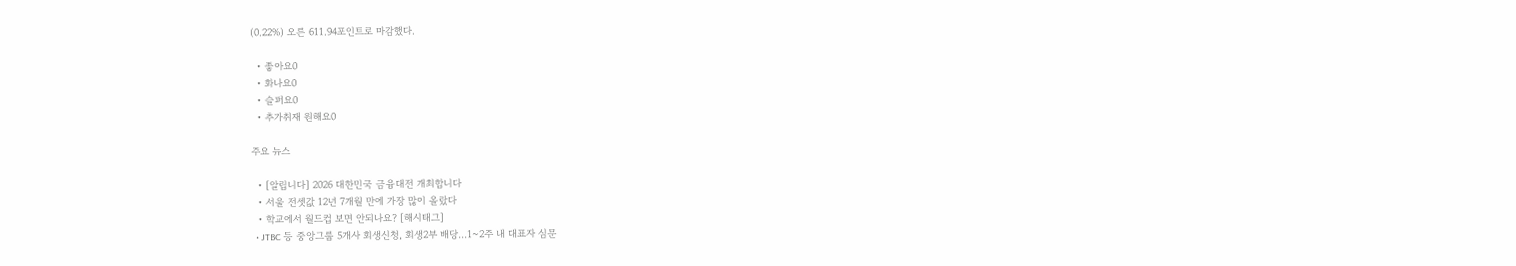(0.22%) 오른 611.94포인트로 마감했다.

  • 좋아요0
  • 화나요0
  • 슬퍼요0
  • 추가취재 원해요0

주요 뉴스

  • [알립니다] 2026 대한민국 금융대전 개최합니다
  • 서울 전셋값 12년 7개월 만에 가장 많이 올랐다
  • 학교에서 월드컵 보면 안되나요? [해시태그]
  • JTBC 등 중앙그룹 5개사 회생신청, 회생2부 배당…1~2주 내 대표자 심문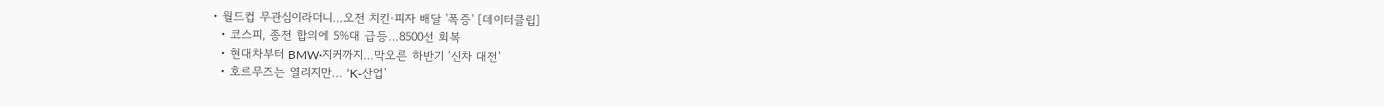• 월드컵 무관심이라더니…오전 치킨·피자 배달 '폭증' [데이터클립]
  • 코스피, 종전 합의에 5%대 급등…8500선 회복
  • 현대차부터 BMW·지커까지…막오른 하반기 ‘신차 대전’
  • 호르무즈는 열리지만… ‘K-산업’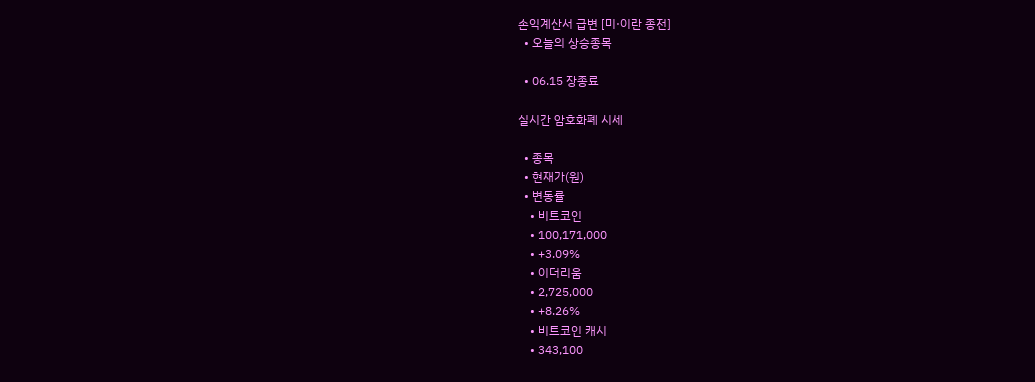손익계산서 급변 [미·이란 종전]
  • 오늘의 상승종목

  • 06.15 장종료

실시간 암호화폐 시세

  • 종목
  • 현재가(원)
  • 변동률
    • 비트코인
    • 100,171,000
    • +3.09%
    • 이더리움
    • 2,725,000
    • +8.26%
    • 비트코인 캐시
    • 343,100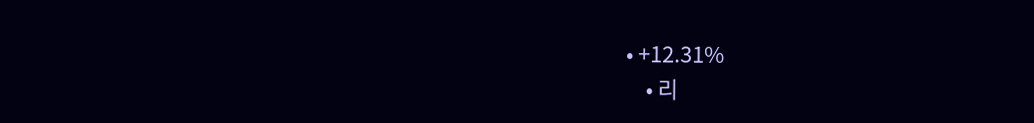• +12.31%
    • 리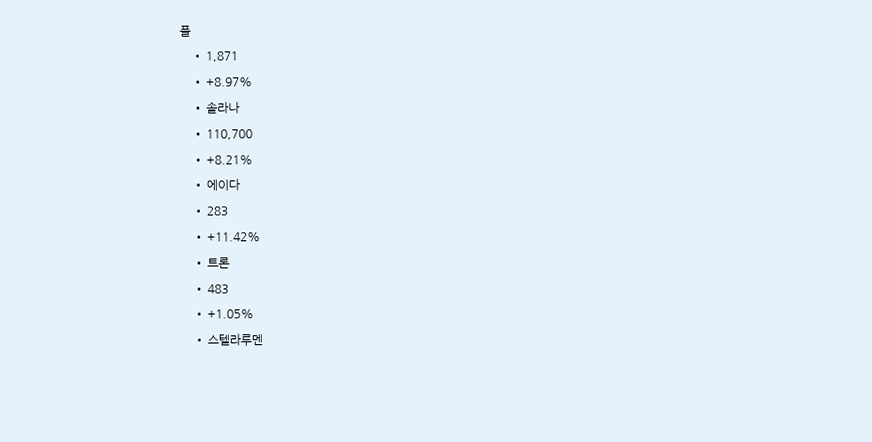플
    • 1,871
    • +8.97%
    • 솔라나
    • 110,700
    • +8.21%
    • 에이다
    • 283
    • +11.42%
    • 트론
    • 483
    • +1.05%
    • 스텔라루멘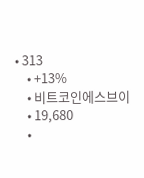• 313
    • +13%
    • 비트코인에스브이
    • 19,680
    •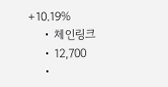+10.19%
    • 체인링크
    • 12,700
    •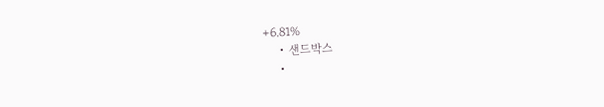+6.81%
    • 샌드박스
    •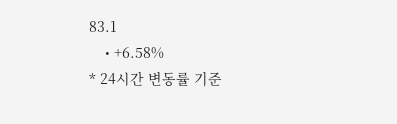83.1
    • +6.58%
* 24시간 변동률 기준